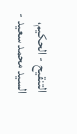التنقيح - الحكيم، السيد محمد سعيد -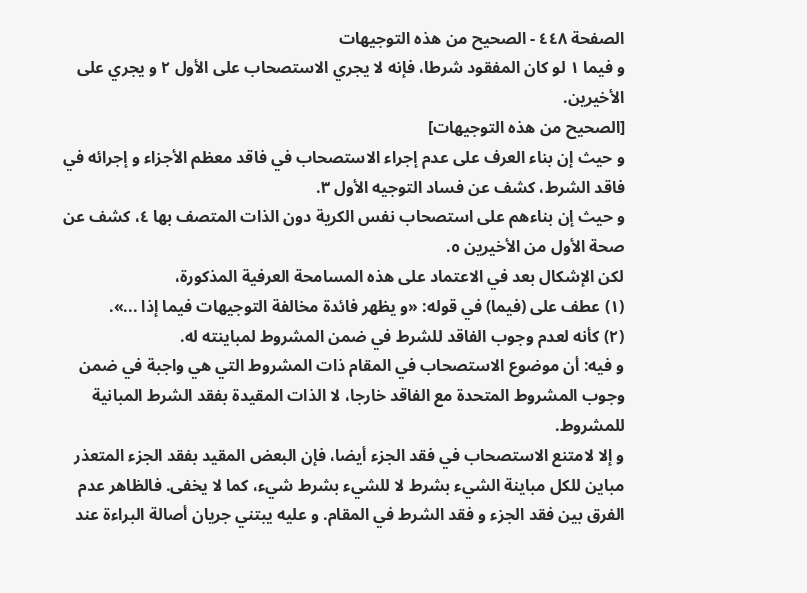الصفحة ٤٤٨ - الصحيح من هذه التوجيهات
و فيما ١ لو كان المفقود شرطا، فإنه لا يجري الاستصحاب على الأول ٢ و يجري على الأخيرين.
[الصحيح من هذه التوجيهات]
و حيث إن بناء العرف على عدم إجراء الاستصحاب في فاقد معظم الأجزاء و إجرائه في فاقد الشرط، كشف عن فساد التوجيه الأول ٣.
و حيث إن بناءهم على استصحاب نفس الكرية دون الذات المتصف بها ٤، كشف عن صحة الأول من الأخيرين ٥.
لكن الإشكال بعد في الاعتماد على هذه المسامحة العرفية المذكورة،
(١) عطف على (فيما) في قوله: «و يظهر فائدة مخالفة التوجيهات فيما إذا ...».
(٢) كأنه لعدم وجوب الفاقد للشرط في ضمن المشروط لمباينته له.
و فيه: أن موضوع الاستصحاب في المقام ذات المشروط التي هي واجبة في ضمن وجوب المشروط المتحدة مع الفاقد خارجا، لا الذات المقيدة بفقد الشرط المبانية للمشروط.
و إلا لامتنع الاستصحاب في فقد الجزء أيضا، فإن البعض المقيد بفقد الجزء المتعذر مباين للكل مباينة الشيء بشرط لا للشيء بشرط شيء، كما لا يخفى. فالظاهر عدم الفرق بين فقد الجزء و فقد الشرط في المقام. و عليه يبتني جريان أصالة البراءة عند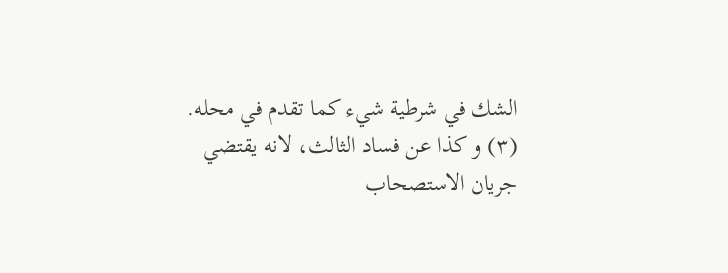الشك في شرطية شيء كما تقدم في محله.
(٣) و كذا عن فساد الثالث، لانه يقتضي جريان الاستصحاب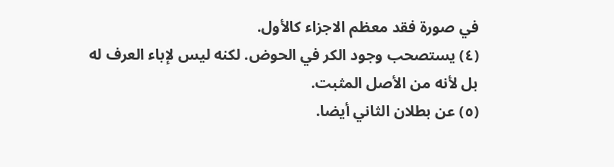في صورة فقد معظم الاجزاء كالأول.
(٤) يستصحب وجود الكر في الحوض. لكنه ليس لإباء العرف له بل لأنه من الأصل المثبت.
(٥) عن بطلان الثاني أيضا.